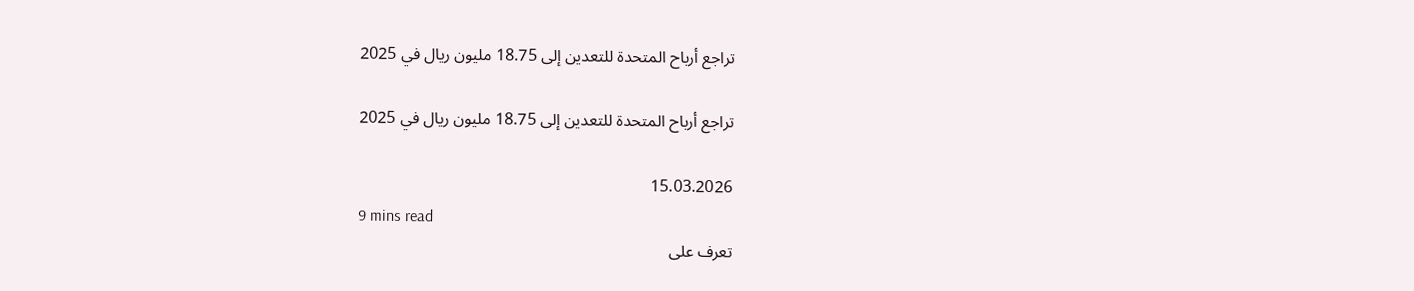تراجع أرباح المتحدة للتعدين إلى 18.75 مليون ريال في 2025

تراجع أرباح المتحدة للتعدين إلى 18.75 مليون ريال في 2025

15.03.2026
9 mins read
تعرف على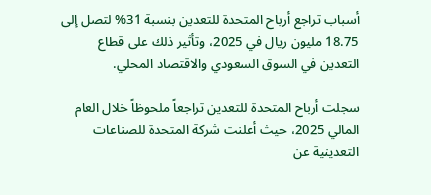أسباب تراجع أرباح المتحدة للتعدين بنسبة 31% لتصل إلى 18.75 مليون ريال في 2025، وتأثير ذلك على قطاع التعدين في السوق السعودي والاقتصاد المحلي.

سجلت أرباح المتحدة للتعدين تراجعاً ملحوظاً خلال العام المالي 2025، حيث أعلنت شركة المتحدة للصناعات التعدينية عن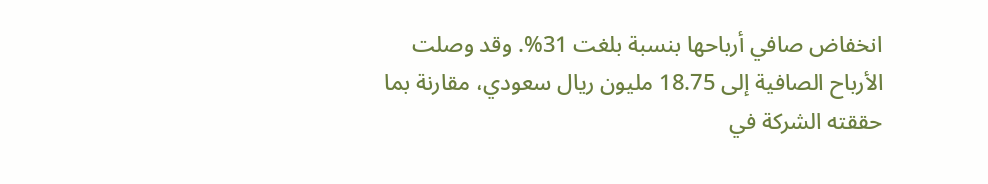انخفاض صافي أرباحها بنسبة بلغت 31%. وقد وصلت الأرباح الصافية إلى 18.75 مليون ريال سعودي، مقارنة بما حققته الشركة في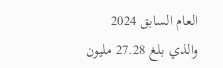العام السابق 2024 والذي بلغ 27.28 مليون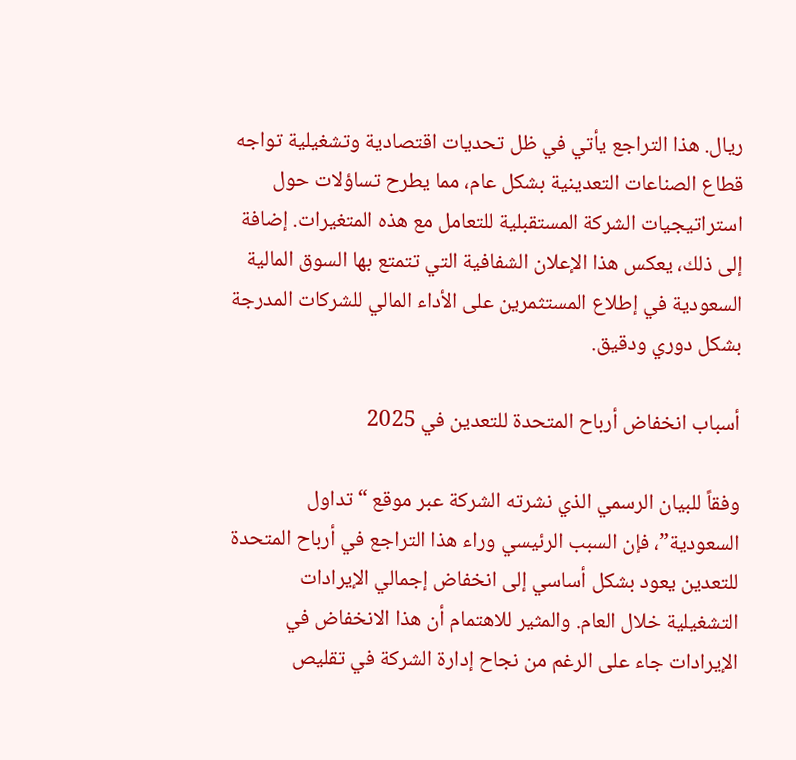ريال. هذا التراجع يأتي في ظل تحديات اقتصادية وتشغيلية تواجه قطاع الصناعات التعدينية بشكل عام، مما يطرح تساؤلات حول استراتيجيات الشركة المستقبلية للتعامل مع هذه المتغيرات. إضافة إلى ذلك، يعكس هذا الإعلان الشفافية التي تتمتع بها السوق المالية السعودية في إطلاع المستثمرين على الأداء المالي للشركات المدرجة بشكل دوري ودقيق.

أسباب انخفاض أرباح المتحدة للتعدين في 2025

وفقاً للبيان الرسمي الذي نشرته الشركة عبر موقع “تداول السعودية”، فإن السبب الرئيسي وراء هذا التراجع في أرباح المتحدة للتعدين يعود بشكل أساسي إلى انخفاض إجمالي الإيرادات التشغيلية خلال العام. والمثير للاهتمام أن هذا الانخفاض في الإيرادات جاء على الرغم من نجاح إدارة الشركة في تقليص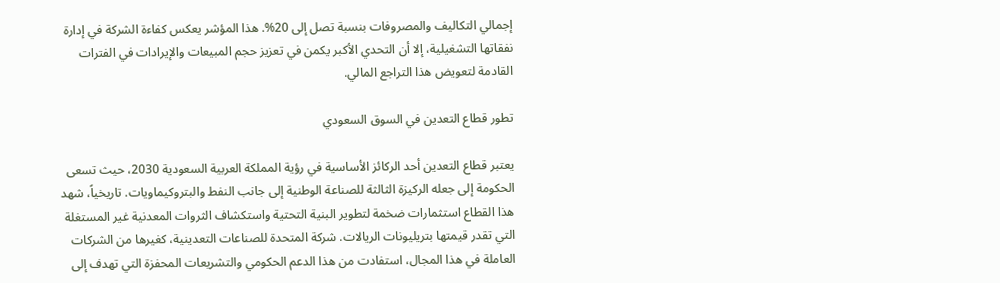إجمالي التكاليف والمصروفات بنسبة تصل إلى 20%. هذا المؤشر يعكس كفاءة الشركة في إدارة نفقاتها التشغيلية، إلا أن التحدي الأكبر يكمن في تعزيز حجم المبيعات والإيرادات في الفترات القادمة لتعويض هذا التراجع المالي.

تطور قطاع التعدين في السوق السعودي

يعتبر قطاع التعدين أحد الركائز الأساسية في رؤية المملكة العربية السعودية 2030، حيث تسعى الحكومة إلى جعله الركيزة الثالثة للصناعة الوطنية إلى جانب النفط والبتروكيماويات. تاريخياً، شهد هذا القطاع استثمارات ضخمة لتطوير البنية التحتية واستكشاف الثروات المعدنية غير المستغلة التي تقدر قيمتها بتريليونات الريالات. شركة المتحدة للصناعات التعدينية، كغيرها من الشركات العاملة في هذا المجال، استفادت من هذا الدعم الحكومي والتشريعات المحفزة التي تهدف إلى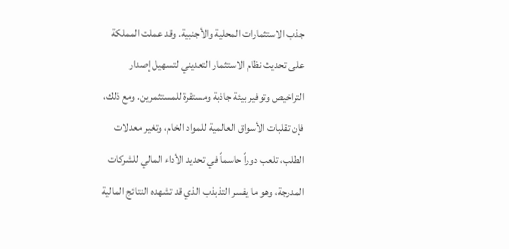جذب الاستثمارات المحلية والأجنبية. وقد عملت المملكة على تحديث نظام الاستثمار التعديني لتسهيل إصدار التراخيص وتوفير بيئة جاذبة ومستقرة للمستثمرين. ومع ذلك، فإن تقلبات الأسواق العالمية للمواد الخام، وتغير معدلات الطلب، تلعب دوراً حاسماً في تحديد الأداء المالي للشركات المدرجة، وهو ما يفسر التذبذب الذي قد تشهده النتائج المالية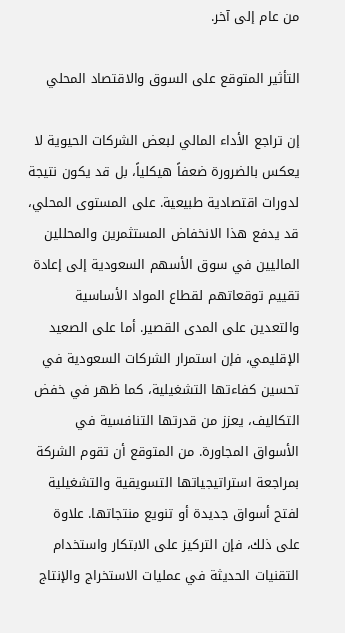من عام إلى آخر.

التأثير المتوقع على السوق والاقتصاد المحلي

إن تراجع الأداء المالي لبعض الشركات الحيوية لا يعكس بالضرورة ضعفاً هيكلياً، بل قد يكون نتيجة لدورات اقتصادية طبيعية. على المستوى المحلي، قد يدفع هذا الانخفاض المستثمرين والمحللين الماليين في سوق الأسهم السعودية إلى إعادة تقييم توقعاتهم لقطاع المواد الأساسية والتعدين على المدى القصير. أما على الصعيد الإقليمي، فإن استمرار الشركات السعودية في تحسين كفاءتها التشغيلية، كما ظهر في خفض التكاليف، يعزز من قدرتها التنافسية في الأسواق المجاورة. من المتوقع أن تقوم الشركة بمراجعة استراتيجياتها التسويقية والتشغيلية لفتح أسواق جديدة أو تنويع منتجاتها. علاوة على ذلك، فإن التركيز على الابتكار واستخدام التقنيات الحديثة في عمليات الاستخراج والإنتاج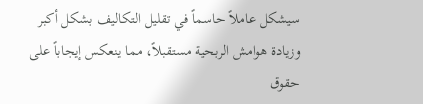سيشكل عاملاً حاسماً في تقليل التكاليف بشكل أكبر وزيادة هوامش الربحية مستقبلاً، مما ينعكس إيجاباً على حقوق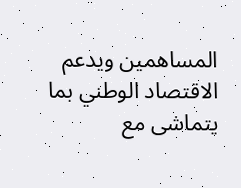المساهمين ويدعم الاقتصاد الوطني بما يتماشى مع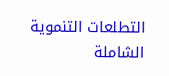التطلعات التنموية الشاملة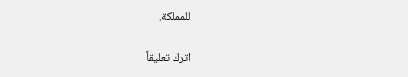للمملكة.

اترك تعليقاً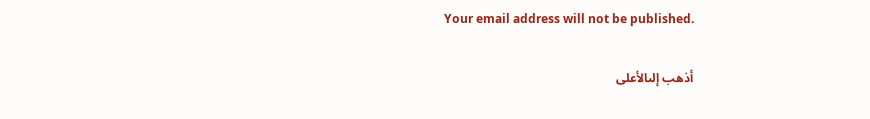Your email address will not be published.

أذهب إلىالأعلى